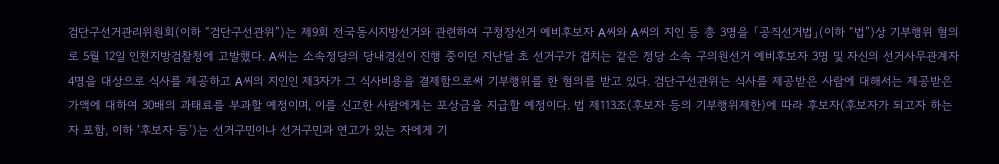검단구선거관리위원회(이하 “검단구선관위”)는 제9회 전국동시지방선거와 관련하여 구청장선거 예비후보자 A씨와 A씨의 지인 등 총 3명을 「공직선거법」(이하 “법”)상 기부행위 혐의로 5월 12일 인천지방검찰청에 고발했다. A씨는 소속정당의 당내경선이 진행 중이던 지난달 초 선거구가 겹치는 같은 정당 소속 구의원선거 예비후보자 3명 및 자신의 선거사무관계자 4명을 대상으로 식사를 제공하고 A씨의 지인인 제3자가 그 식사비용을 결제함으로써 기부행위를 한 혐의를 받고 있다. 검단구선관위는 식사를 제공받은 사람에 대해서는 제공받은 가액에 대하여 30배의 과태료를 부과할 예정이며, 이를 신고한 사람에게는 포상금을 지급할 예정이다. 법 제113조(후보자 등의 기부행위제한)에 따라 후보자(후보자가 되고자 하는 자 포함, 이하 ‘후보자 등’)는 선거구민이나 선거구민과 연고가 있는 자에게 기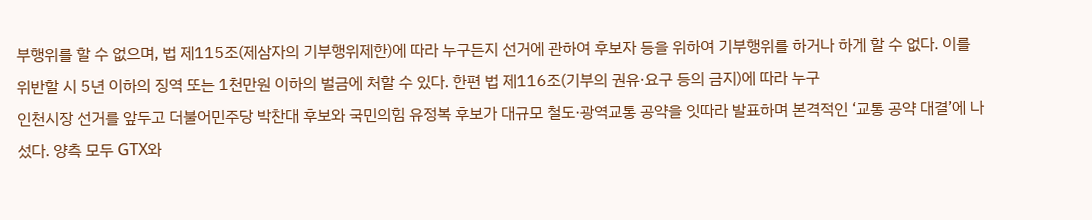부행위를 할 수 없으며, 법 제115조(제삼자의 기부행위제한)에 따라 누구든지 선거에 관하여 후보자 등을 위하여 기부행위를 하거나 하게 할 수 없다. 이를 위반할 시 5년 이하의 징역 또는 1천만원 이하의 벌금에 처할 수 있다. 한편 법 제116조(기부의 권유·요구 등의 금지)에 따라 누구
인천시장 선거를 앞두고 더불어민주당 박찬대 후보와 국민의힘 유정복 후보가 대규모 철도·광역교통 공약을 잇따라 발표하며 본격적인 ‘교통 공약 대결’에 나섰다. 양측 모두 GTX와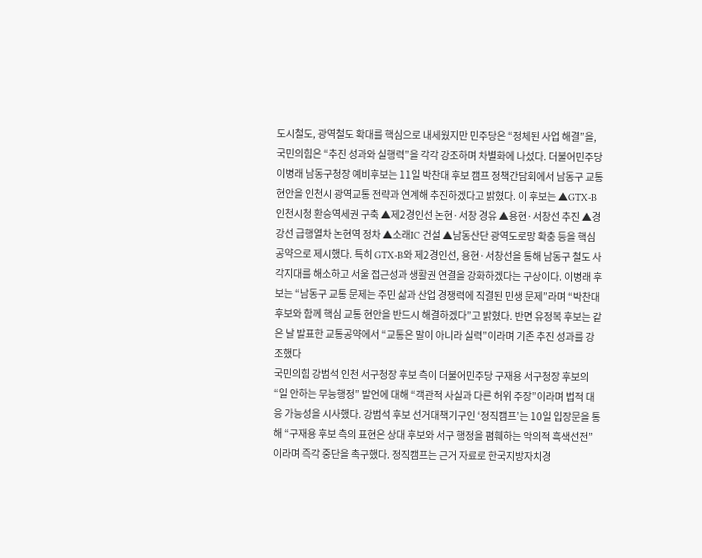도시철도, 광역철도 확대를 핵심으로 내세웠지만 민주당은 “정체된 사업 해결”을, 국민의힘은 “추진 성과와 실행력”을 각각 강조하며 차별화에 나섰다. 더불어민주당 이병래 남동구청장 예비후보는 11일 박찬대 후보 캠프 정책간담회에서 남동구 교통 현안을 인천시 광역교통 전략과 연계해 추진하겠다고 밝혔다. 이 후보는 ▲GTX-B 인천시청 환승역세권 구축 ▲제2경인선 논현·서창 경유 ▲용현·서창선 추진 ▲경강선 급행열차 논현역 정차 ▲소래IC 건설 ▲남동산단 광역도로망 확충 등을 핵심 공약으로 제시했다. 특히 GTX-B와 제2경인선, 용현·서창선을 통해 남동구 철도 사각지대를 해소하고 서울 접근성과 생활권 연결을 강화하겠다는 구상이다. 이병래 후보는 “남동구 교통 문제는 주민 삶과 산업 경쟁력에 직결된 민생 문제”라며 “박찬대 후보와 함께 핵심 교통 현안을 반드시 해결하겠다”고 밝혔다. 반면 유정복 후보는 같은 날 발표한 교통공약에서 “교통은 말이 아니라 실력”이라며 기존 추진 성과를 강조했다
국민의힘 강범석 인천 서구청장 후보 측이 더불어민주당 구재용 서구청장 후보의 “일 안하는 무능행정” 발언에 대해 “객관적 사실과 다른 허위 주장”이라며 법적 대응 가능성을 시사했다. 강범석 후보 선거대책기구인 ‘정직캠프’는 10일 입장문을 통해 “구재용 후보 측의 표현은 상대 후보와 서구 행정을 폄훼하는 악의적 흑색선전”이라며 즉각 중단을 촉구했다. 정직캠프는 근거 자료로 한국지방자치경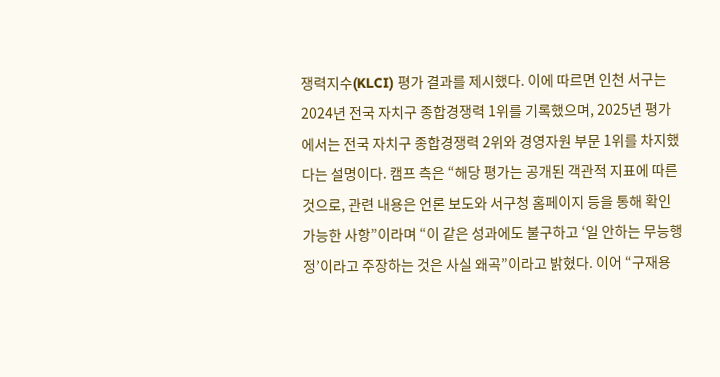쟁력지수(KLCI) 평가 결과를 제시했다. 이에 따르면 인천 서구는 2024년 전국 자치구 종합경쟁력 1위를 기록했으며, 2025년 평가에서는 전국 자치구 종합경쟁력 2위와 경영자원 부문 1위를 차지했다는 설명이다. 캠프 측은 “해당 평가는 공개된 객관적 지표에 따른 것으로, 관련 내용은 언론 보도와 서구청 홈페이지 등을 통해 확인 가능한 사항”이라며 “이 같은 성과에도 불구하고 ‘일 안하는 무능행정’이라고 주장하는 것은 사실 왜곡”이라고 밝혔다. 이어 “구재용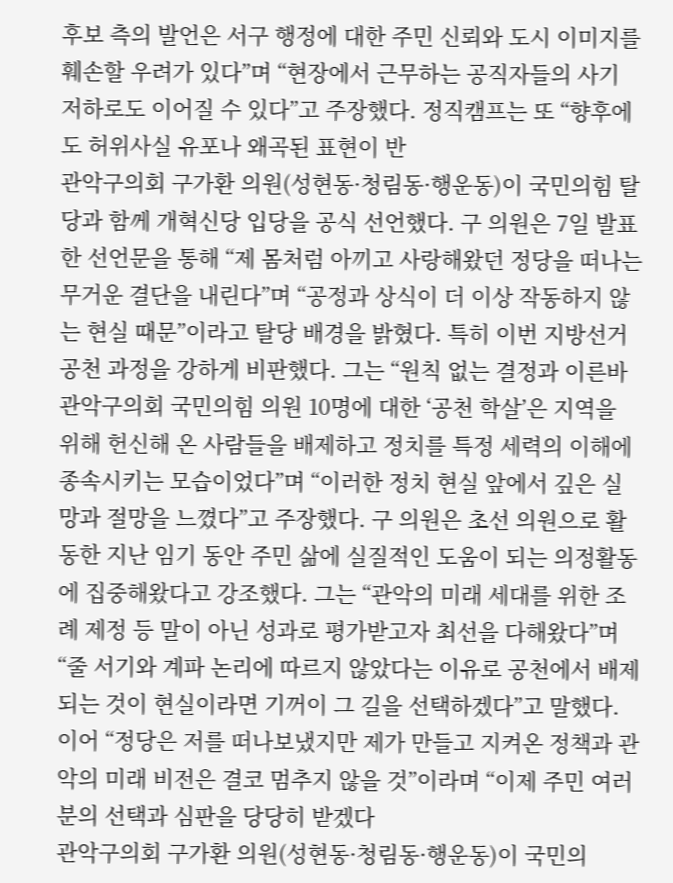후보 측의 발언은 서구 행정에 대한 주민 신뢰와 도시 이미지를 훼손할 우려가 있다”며 “현장에서 근무하는 공직자들의 사기 저하로도 이어질 수 있다”고 주장했다. 정직캠프는 또 “향후에도 허위사실 유포나 왜곡된 표현이 반
관악구의회 구가환 의원(성현동·청림동·행운동)이 국민의힘 탈당과 함께 개혁신당 입당을 공식 선언했다. 구 의원은 7일 발표한 선언문을 통해 “제 몸처럼 아끼고 사랑해왔던 정당을 떠나는 무거운 결단을 내린다”며 “공정과 상식이 더 이상 작동하지 않는 현실 때문”이라고 탈당 배경을 밝혔다. 특히 이번 지방선거 공천 과정을 강하게 비판했다. 그는 “원칙 없는 결정과 이른바 관악구의회 국민의힘 의원 10명에 대한 ‘공천 학살’은 지역을 위해 헌신해 온 사람들을 배제하고 정치를 특정 세력의 이해에 종속시키는 모습이었다”며 “이러한 정치 현실 앞에서 깊은 실망과 절망을 느꼈다”고 주장했다. 구 의원은 초선 의원으로 활동한 지난 임기 동안 주민 삶에 실질적인 도움이 되는 의정활동에 집중해왔다고 강조했다. 그는 “관악의 미래 세대를 위한 조례 제정 등 말이 아닌 성과로 평가받고자 최선을 다해왔다”며 “줄 서기와 계파 논리에 따르지 않았다는 이유로 공천에서 배제되는 것이 현실이라면 기꺼이 그 길을 선택하겠다”고 말했다. 이어 “정당은 저를 떠나보냈지만 제가 만들고 지켜온 정책과 관악의 미래 비전은 결코 멈추지 않을 것”이라며 “이제 주민 여러분의 선택과 심판을 당당히 받겠다
관악구의회 구가환 의원(성현동·청림동·행운동)이 국민의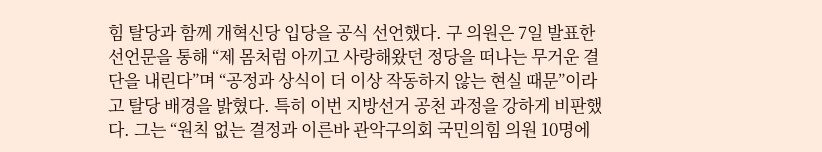힘 탈당과 함께 개혁신당 입당을 공식 선언했다. 구 의원은 7일 발표한 선언문을 통해 “제 몸처럼 아끼고 사랑해왔던 정당을 떠나는 무거운 결단을 내린다”며 “공정과 상식이 더 이상 작동하지 않는 현실 때문”이라고 탈당 배경을 밝혔다. 특히 이번 지방선거 공천 과정을 강하게 비판했다. 그는 “원칙 없는 결정과 이른바 관악구의회 국민의힘 의원 10명에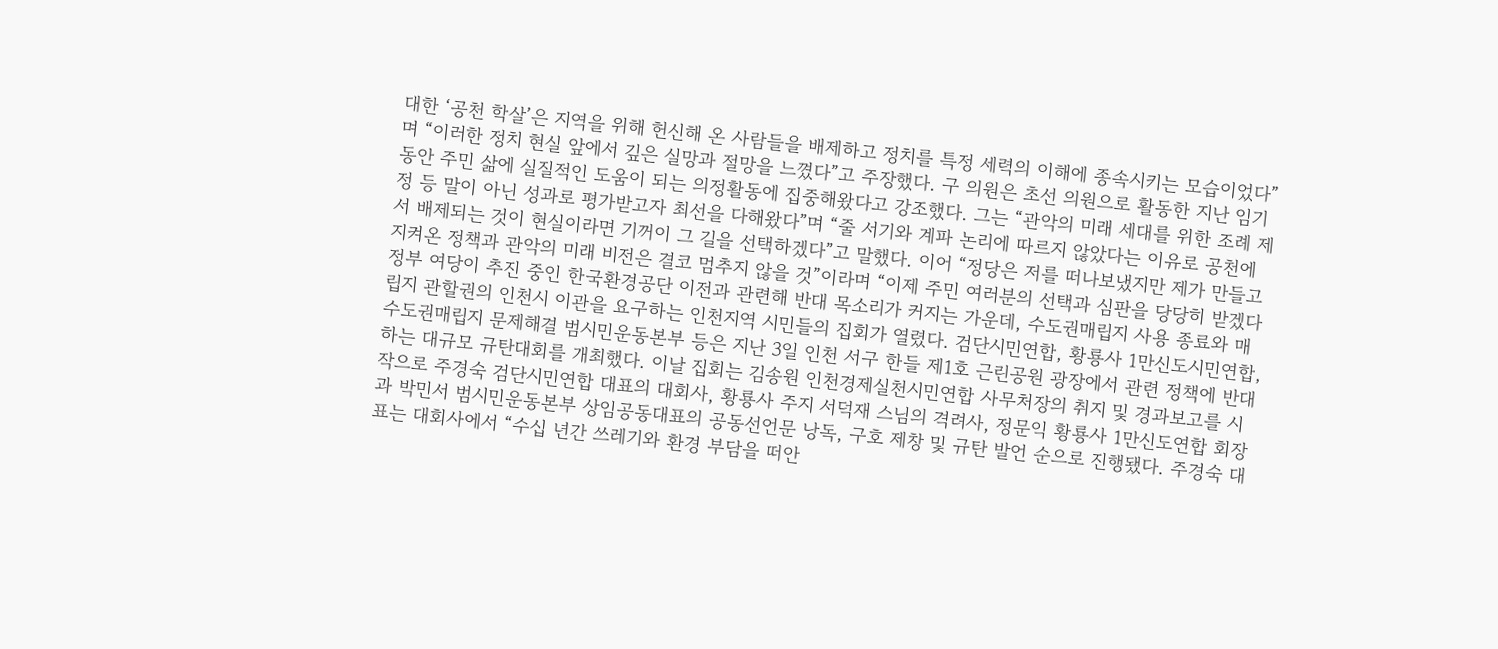대한 ‘공천 학살’은 지역을 위해 헌신해 온 사람들을 배제하고 정치를 특정 세력의 이해에 종속시키는 모습이었다”며 “이러한 정치 현실 앞에서 깊은 실망과 절망을 느꼈다”고 주장했다. 구 의원은 초선 의원으로 활동한 지난 임기 동안 주민 삶에 실질적인 도움이 되는 의정활동에 집중해왔다고 강조했다. 그는 “관악의 미래 세대를 위한 조례 제정 등 말이 아닌 성과로 평가받고자 최선을 다해왔다”며 “줄 서기와 계파 논리에 따르지 않았다는 이유로 공천에서 배제되는 것이 현실이라면 기꺼이 그 길을 선택하겠다”고 말했다. 이어 “정당은 저를 떠나보냈지만 제가 만들고 지켜온 정책과 관악의 미래 비전은 결코 멈추지 않을 것”이라며 “이제 주민 여러분의 선택과 심판을 당당히 받겠다
정부 여당이 추진 중인 한국환경공단 이전과 관련해 반대 목소리가 커지는 가운데, 수도권매립지 사용 종료와 매립지 관할권의 인천시 이관을 요구하는 인천지역 시민들의 집회가 열렸다. 검단시민연합, 황룡사 1만신도시민연합, 수도권매립지 문제해결 범시민운동본부 등은 지난 3일 인천 서구 한들 제1호 근린공원 광장에서 관련 정책에 반대하는 대규모 규탄대회를 개최했다. 이날 집회는 김송원 인천경제실천시민연합 사무처장의 취지 및 경과보고를 시작으로 주경숙 검단시민연합 대표의 대회사, 황룡사 주지 서덕재 스님의 격려사, 정문익 황룡사 1만신도연합 회장과 박민서 범시민운동본부 상임공동대표의 공동선언문 낭독, 구호 제창 및 규탄 발언 순으로 진행됐다. 주경숙 대표는 대회사에서 “수십 년간 쓰레기와 환경 부담을 떠안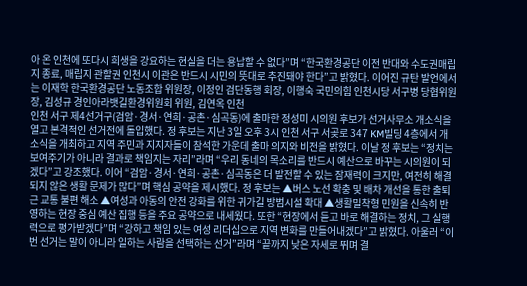아 온 인천에 또다시 희생을 강요하는 현실을 더는 용납할 수 없다”며 “한국환경공단 이전 반대와 수도권매립지 종료, 매립지 관할권 인천시 이관은 반드시 시민의 뜻대로 추진돼야 한다”고 밝혔다. 이어진 규탄 발언에서는 이재학 한국환경공단 노동조합 위원장, 이정인 검단동행 회장, 이행숙 국민의힘 인천시당 서구병 당협위원장, 김성규 경인아라뱃길환경위원회 위원, 김연옥 인천
인천 서구 제4선거구(검암·경서·연희·공촌·심곡동)에 출마한 정성미 시의원 후보가 선거사무소 개소식을 열고 본격적인 선거전에 돌입했다. 정 후보는 지난 3일 오후 3시 인천 서구 서곶로 347 KM빌딩 4층에서 개소식을 개최하고 지역 주민과 지지자들이 참석한 가운데 출마 의지와 비전을 밝혔다. 이날 정 후보는 “정치는 보여주기가 아니라 결과로 책임지는 자리”라며 “우리 동네의 목소리를 반드시 예산으로 바꾸는 시의원이 되겠다”고 강조했다. 이어 “검암·경서·연희·공촌·심곡동은 더 발전할 수 있는 잠재력이 크지만, 여전히 해결되지 않은 생활 문제가 많다”며 핵심 공약을 제시했다. 정 후보는 ▲버스 노선 확충 및 배차 개선을 통한 출퇴근 교통 불편 해소 ▲여성과 아동의 안전 강화를 위한 귀가길 방범시설 확대 ▲생활밀착형 민원을 신속히 반영하는 현장 중심 예산 집행 등을 주요 공약으로 내세웠다. 또한 “현장에서 듣고 바로 해결하는 정치, 그 실행력으로 평가받겠다”며 “강하고 책임 있는 여성 리더십으로 지역 변화를 만들어내겠다”고 밝혔다. 아울러 “이번 선거는 말이 아니라 일하는 사람을 선택하는 선거”라며 “끝까지 낮은 자세로 뛰며 결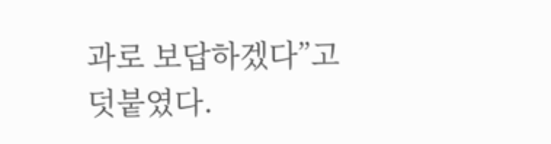과로 보답하겠다”고 덧붙였다.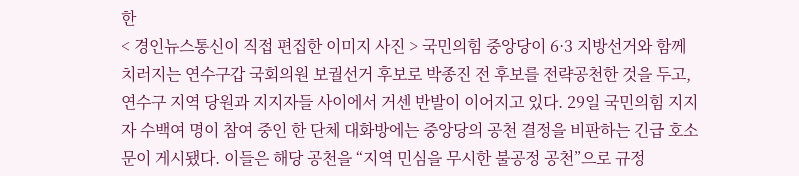한
< 경인뉴스통신이 직접 편집한 이미지 사진 > 국민의힘 중앙당이 6·3 지방선거와 함께 치러지는 연수구갑 국회의원 보궐선거 후보로 박종진 전 후보를 전략공천한 것을 두고, 연수구 지역 당원과 지지자들 사이에서 거센 반발이 이어지고 있다. 29일 국민의힘 지지자 수백여 명이 참여 중인 한 단체 대화방에는 중앙당의 공천 결정을 비판하는 긴급 호소문이 게시됐다. 이들은 해당 공천을 “지역 민심을 무시한 불공정 공천”으로 규정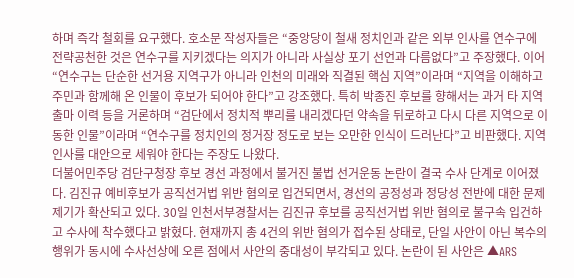하며 즉각 철회를 요구했다. 호소문 작성자들은 “중앙당이 철새 정치인과 같은 외부 인사를 연수구에 전략공천한 것은 연수구를 지키겠다는 의지가 아니라 사실상 포기 선언과 다름없다”고 주장했다. 이어 “연수구는 단순한 선거용 지역구가 아니라 인천의 미래와 직결된 핵심 지역”이라며 “지역을 이해하고 주민과 함께해 온 인물이 후보가 되어야 한다”고 강조했다. 특히 박종진 후보를 향해서는 과거 타 지역 출마 이력 등을 거론하며 “검단에서 정치적 뿌리를 내리겠다던 약속을 뒤로하고 다시 다른 지역으로 이동한 인물”이라며 “연수구를 정치인의 정거장 정도로 보는 오만한 인식이 드러난다”고 비판했다. 지역 인사를 대안으로 세워야 한다는 주장도 나왔다.
더불어민주당 검단구청장 후보 경선 과정에서 불거진 불법 선거운동 논란이 결국 수사 단계로 이어졌다. 김진규 예비후보가 공직선거법 위반 혐의로 입건되면서, 경선의 공정성과 정당성 전반에 대한 문제 제기가 확산되고 있다. 30일 인천서부경찰서는 김진규 후보를 공직선거법 위반 혐의로 불구속 입건하고 수사에 착수했다고 밝혔다. 현재까지 총 4건의 위반 혐의가 접수된 상태로, 단일 사안이 아닌 복수의 행위가 동시에 수사선상에 오른 점에서 사안의 중대성이 부각되고 있다. 논란이 된 사안은 ▲ARS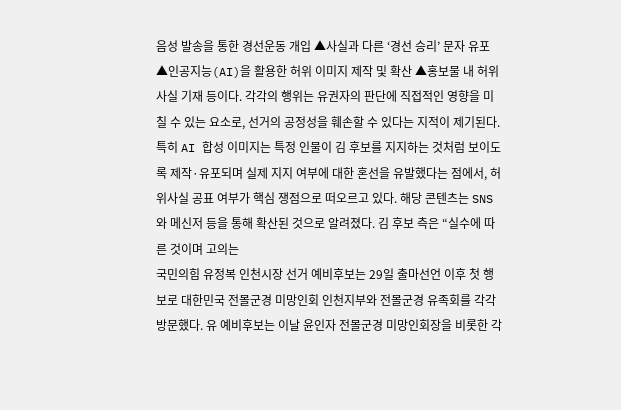음성 발송을 통한 경선운동 개입 ▲사실과 다른 ‘경선 승리’ 문자 유포 ▲인공지능(AI)을 활용한 허위 이미지 제작 및 확산 ▲홍보물 내 허위사실 기재 등이다. 각각의 행위는 유권자의 판단에 직접적인 영향을 미칠 수 있는 요소로, 선거의 공정성을 훼손할 수 있다는 지적이 제기된다. 특히 AI 합성 이미지는 특정 인물이 김 후보를 지지하는 것처럼 보이도록 제작·유포되며 실제 지지 여부에 대한 혼선을 유발했다는 점에서, 허위사실 공표 여부가 핵심 쟁점으로 떠오르고 있다. 해당 콘텐츠는 SNS와 메신저 등을 통해 확산된 것으로 알려졌다. 김 후보 측은 “실수에 따른 것이며 고의는
국민의힘 유정복 인천시장 선거 예비후보는 29일 출마선언 이후 첫 행보로 대한민국 전몰군경 미망인회 인천지부와 전몰군경 유족회를 각각 방문했다. 유 예비후보는 이날 윤인자 전몰군경 미망인회장을 비롯한 각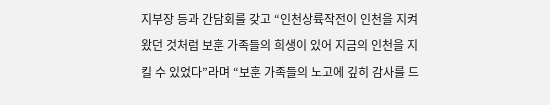지부장 등과 간담회를 갖고 “인천상륙작전이 인천을 지켜왔던 것처럼 보훈 가족들의 희생이 있어 지금의 인천을 지킬 수 있었다”라며 “보훈 가족들의 노고에 깊히 감사를 드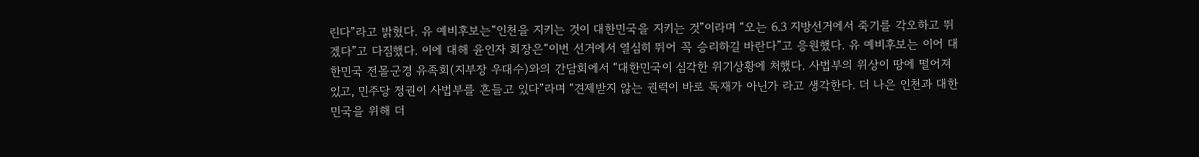린다”라고 밝혔다. 유 예비후보는“인천을 지키는 것이 대한민국을 지키는 것”이라며 “오는 6.3 지방선거에서 죽기를 각오하고 뛰겠다”고 다짐했다. 이에 대해 윤인자 회장은“이번 선거에서 열심히 뛰어 꼭 승리하길 바란다”고 응원했다. 유 예비후보는 이어 대한민국 전몰군경 유족회(지부장 우대수)와의 간담회에서 “대한민국이 심각한 위기상황에 처했다. 사법부의 위상이 땅에 떨어져 있고, 민주당 정권이 사법부를 흔들고 있다”라며 “견제받지 않는 권력이 바로 독재가 아닌가 라고 생각한다. 더 나은 인천과 대한민국을 위해 더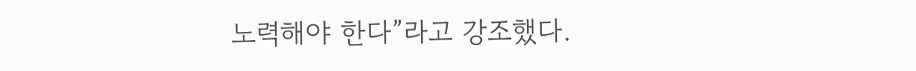노력해야 한다”라고 강조했다.